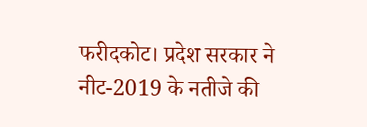फरीदकोट। प्रदेश सरकार ने नीट-2019 के नतीजे की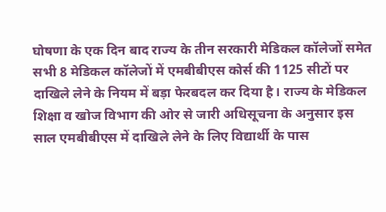घोषणा के एक दिन बाद राज्य के तीन सरकारी मेडिकल कॉलेजों समेत सभी 8 मेडिकल कॉलेजों में एमबीबीएस कोर्स की 1125 सीटों पर दाखिले लेने के नियम में बड़ा फेरबदल कर दिया है। राज्य के मेडिकल शिक्षा व खोज विभाग की ओर से जारी अधिसूचना के अनुसार इस साल एमबीबीएस में दाखिले लेने के लिए विद्यार्थी के पास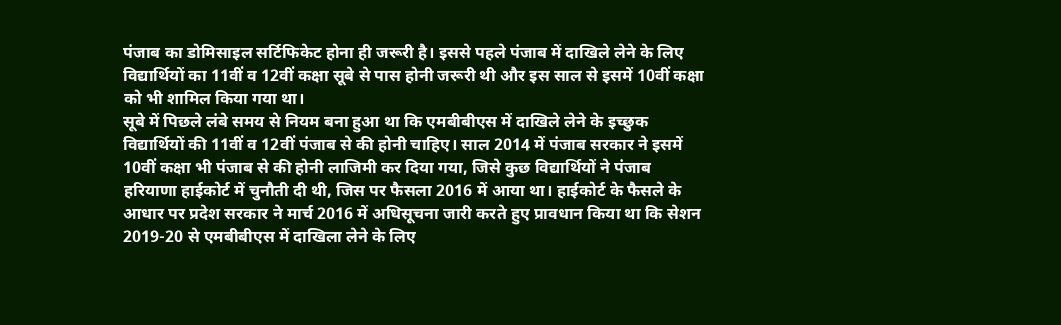पंजाब का डोमिसाइल सर्टिफिकेट होना ही जरूरी है। इससे पहले पंजाब में दाखिले लेने के लिए विद्यार्थियों का 11वीं व 12वीं कक्षा सूबे से पास होनी जरूरी थी और इस साल से इसमें 10वीं कक्षा को भी शामिल किया गया था।
सूबे में पिछले लंबे समय से नियम बना हुआ था कि एमबीबीएस में दाखिले लेने के इच्छुक विद्यार्थियों की 11वीं व 12वीं पंजाब से की होनी चाहिए। साल 2014 में पंजाब सरकार ने इसमें 10वीं कक्षा भी पंजाब से की होनी लाजिमी कर दिया गया, जिसे कुछ विद्यार्थियों ने पंजाब हरियाणा हाईकोर्ट में चुनौती दी थी, जिस पर फैसला 2016 में आया था। हाईकोर्ट के फैसले के आधार पर प्रदेश सरकार ने मार्च 2016 में अधिसूचना जारी करते हुए प्रावधान किया था कि सेशन 2019-20 से एमबीबीएस में दाखिला लेने के लिए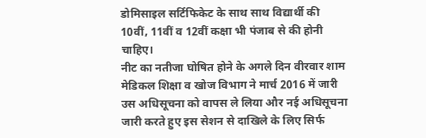डोमिसाइल सर्टिफिकेट के साथ साथ विद्यार्थी की 10वीं, 11वीं व 12वीं कक्षा भी पंजाब से की होनी चाहिए।
नीट का नतीजा घोषित होने के अगले दिन वीरवार शाम मेडिकल शिक्षा व खोज विभाग ने मार्च 2016 में जारी उस अधिसूचना को वापस ले लिया और नई अधिसूचना जारी करते हुए इस सेशन से दाखिले के लिए सिर्फ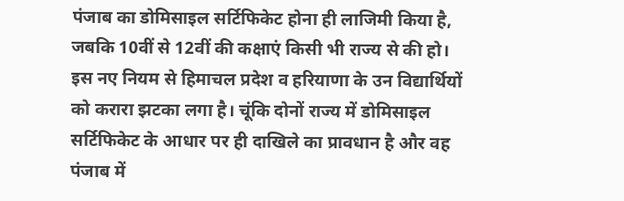पंजाब का डोमिसाइल सर्टिफिकेट होना ही लाजिमी किया है, जबकि 10वीं से 12वीं की कक्षाएं किसी भी राज्य से की हो। इस नए नियम से हिमाचल प्रदेश व हरियाणा के उन विद्यार्थियों को करारा झटका लगा है। चूंकि दोनों राज्य में डोमिसाइल सर्टिफिकेट के आधार पर ही दाखिले का प्रावधान है और वह पंजाब में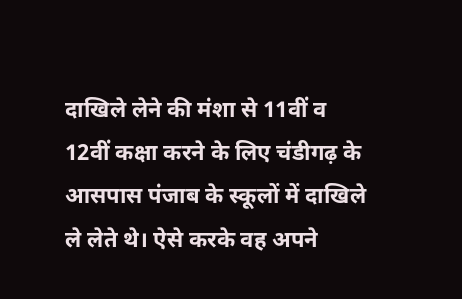दाखिले लेने की मंशा से 11वीं व 12वीं कक्षा करने के लिए चंडीगढ़ के आसपास पंजाब के स्कूलों में दाखिले ले लेते थे। ऐसे करके वह अपने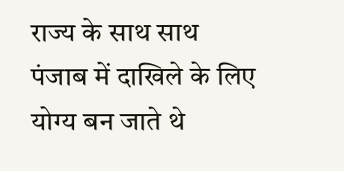राज्य के साथ साथ पंजाब में दाखिले के लिए योग्य बन जाते थे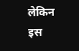लेकिन इस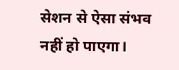सेशन से ऐसा संभव नहीं हो पाएगा।